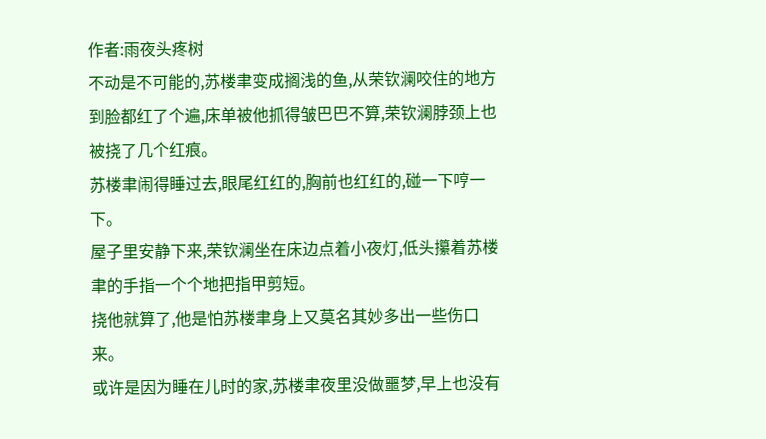作者:雨夜头疼树
不动是不可能的,苏楼聿变成搁浅的鱼,从荣钦澜咬住的地方到脸都红了个遍,床单被他抓得皱巴巴不算,荣钦澜脖颈上也被挠了几个红痕。
苏楼聿闹得睡过去,眼尾红红的,胸前也红红的,碰一下哼一下。
屋子里安静下来,荣钦澜坐在床边点着小夜灯,低头攥着苏楼聿的手指一个个地把指甲剪短。
挠他就算了,他是怕苏楼聿身上又莫名其妙多出一些伤口来。
或许是因为睡在儿时的家,苏楼聿夜里没做噩梦,早上也没有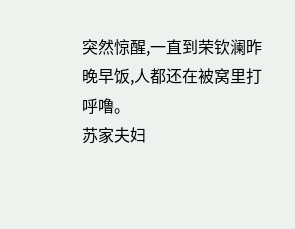突然惊醒,一直到荣钦澜昨晚早饭,人都还在被窝里打呼噜。
苏家夫妇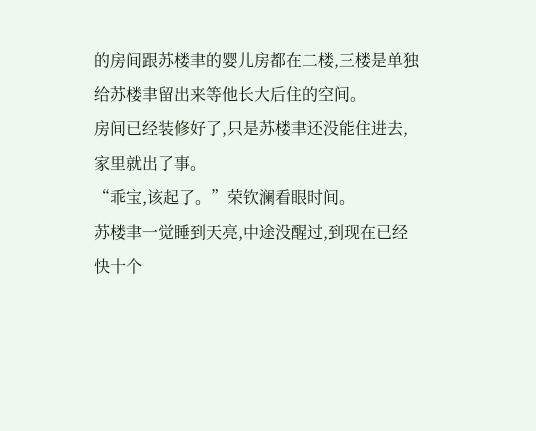的房间跟苏楼聿的婴儿房都在二楼,三楼是单独给苏楼聿留出来等他长大后住的空间。
房间已经装修好了,只是苏楼聿还没能住进去,家里就出了事。
“乖宝,该起了。”荣钦澜看眼时间。
苏楼聿一觉睡到天亮,中途没醒过,到现在已经快十个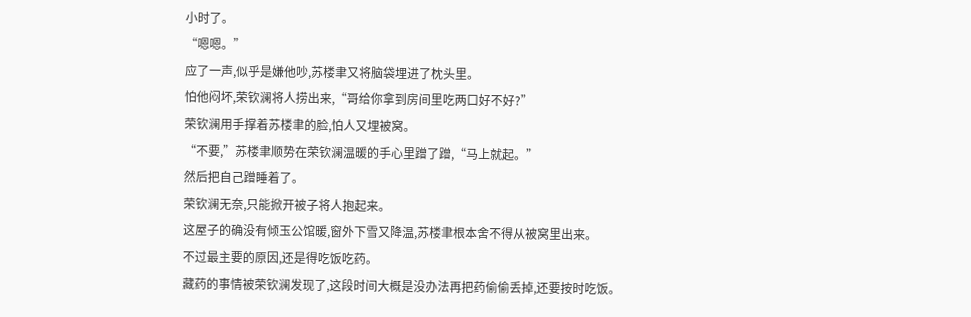小时了。
“嗯嗯。”
应了一声,似乎是嫌他吵,苏楼聿又将脑袋埋进了枕头里。
怕他闷坏,荣钦澜将人捞出来,“哥给你拿到房间里吃两口好不好?”
荣钦澜用手撑着苏楼聿的脸,怕人又埋被窝。
“不要,”苏楼聿顺势在荣钦澜温暖的手心里蹭了蹭,“马上就起。”
然后把自己蹭睡着了。
荣钦澜无奈,只能掀开被子将人抱起来。
这屋子的确没有倾玉公馆暖,窗外下雪又降温,苏楼聿根本舍不得从被窝里出来。
不过最主要的原因,还是得吃饭吃药。
藏药的事情被荣钦澜发现了,这段时间大概是没办法再把药偷偷丢掉,还要按时吃饭。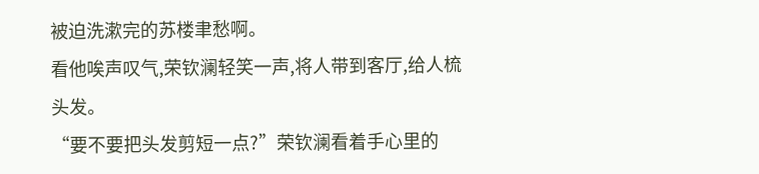被迫洗漱完的苏楼聿愁啊。
看他唉声叹气,荣钦澜轻笑一声,将人带到客厅,给人梳头发。
“要不要把头发剪短一点?”荣钦澜看着手心里的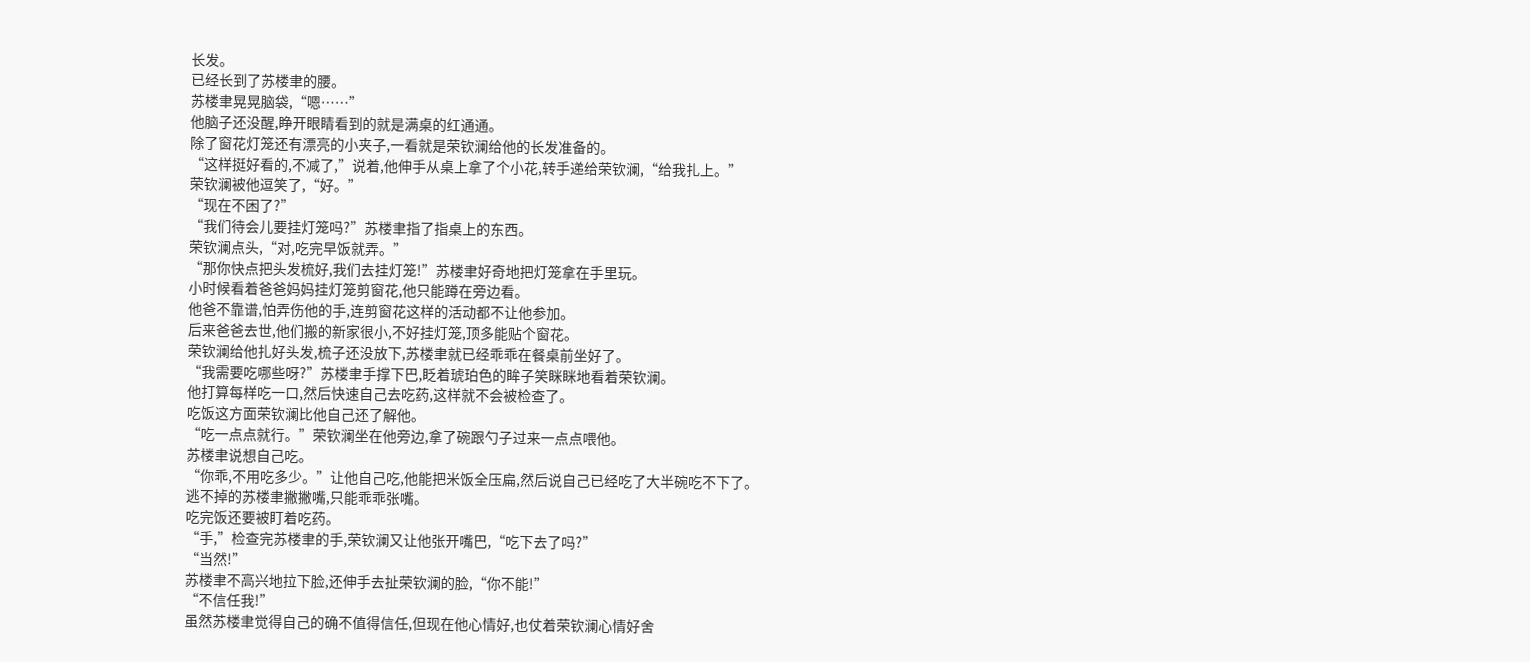长发。
已经长到了苏楼聿的腰。
苏楼聿晃晃脑袋,“嗯……”
他脑子还没醒,睁开眼睛看到的就是满桌的红通通。
除了窗花灯笼还有漂亮的小夹子,一看就是荣钦澜给他的长发准备的。
“这样挺好看的,不减了,”说着,他伸手从桌上拿了个小花,转手递给荣钦澜,“给我扎上。”
荣钦澜被他逗笑了,“好。”
“现在不困了?”
“我们待会儿要挂灯笼吗?”苏楼聿指了指桌上的东西。
荣钦澜点头,“对,吃完早饭就弄。”
“那你快点把头发梳好,我们去挂灯笼!”苏楼聿好奇地把灯笼拿在手里玩。
小时候看着爸爸妈妈挂灯笼剪窗花,他只能蹲在旁边看。
他爸不靠谱,怕弄伤他的手,连剪窗花这样的活动都不让他参加。
后来爸爸去世,他们搬的新家很小,不好挂灯笼,顶多能贴个窗花。
荣钦澜给他扎好头发,梳子还没放下,苏楼聿就已经乖乖在餐桌前坐好了。
“我需要吃哪些呀?”苏楼聿手撑下巴,眨着琥珀色的眸子笑眯眯地看着荣钦澜。
他打算每样吃一口,然后快速自己去吃药,这样就不会被检查了。
吃饭这方面荣钦澜比他自己还了解他。
“吃一点点就行。”荣钦澜坐在他旁边,拿了碗跟勺子过来一点点喂他。
苏楼聿说想自己吃。
“你乖,不用吃多少。”让他自己吃,他能把米饭全压扁,然后说自己已经吃了大半碗吃不下了。
逃不掉的苏楼聿撇撇嘴,只能乖乖张嘴。
吃完饭还要被盯着吃药。
“手,”检查完苏楼聿的手,荣钦澜又让他张开嘴巴,“吃下去了吗?”
“当然!”
苏楼聿不高兴地拉下脸,还伸手去扯荣钦澜的脸,“你不能!”
“不信任我!”
虽然苏楼聿觉得自己的确不值得信任,但现在他心情好,也仗着荣钦澜心情好舍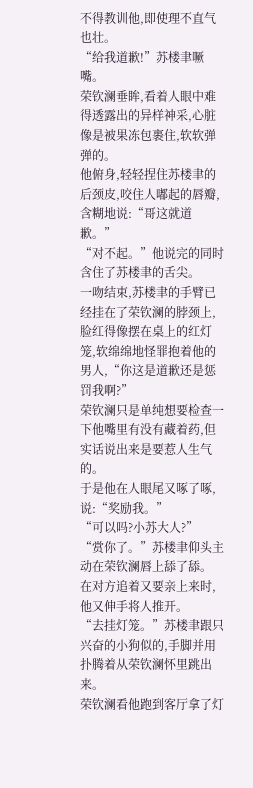不得教训他,即使理不直气也壮。
“给我道歉!”苏楼聿噘嘴。
荣钦澜垂眸,看着人眼中难得透露出的异样神采,心脏像是被果冻包裹住,软软弹弹的。
他俯身,轻轻捏住苏楼聿的后颈皮,咬住人嘟起的唇瓣,含糊地说:“哥这就道歉。”
“对不起。”他说完的同时含住了苏楼聿的舌尖。
一吻结束,苏楼聿的手臂已经挂在了荣钦澜的脖颈上,脸红得像摆在桌上的红灯笼,软绵绵地怪罪抱着他的男人,“你这是道歉还是惩罚我啊?”
荣钦澜只是单纯想要检查一下他嘴里有没有藏着药,但实话说出来是要惹人生气的。
于是他在人眼尾又啄了啄,说:“奖励我。”
“可以吗?小苏大人?”
“赏你了。”苏楼聿仰头主动在荣钦澜唇上舔了舔。
在对方追着又要亲上来时,他又伸手将人推开。
“去挂灯笼。”苏楼聿跟只兴奋的小狗似的,手脚并用扑腾着从荣钦澜怀里跳出来。
荣钦澜看他跑到客厅拿了灯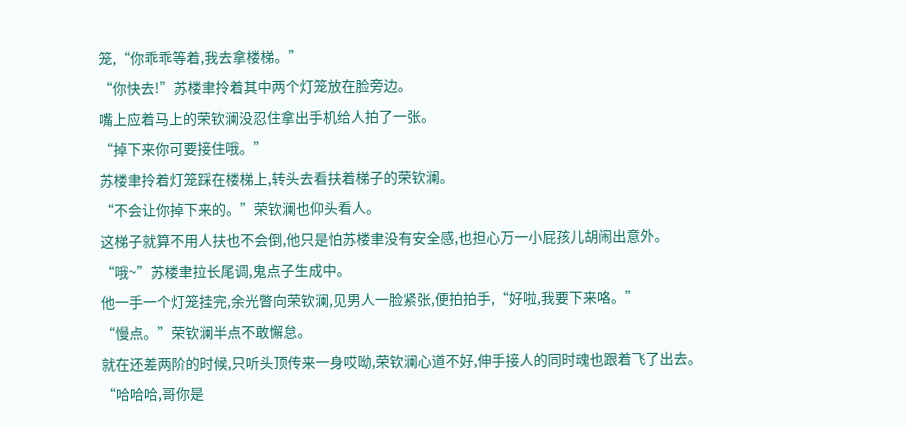笼,“你乖乖等着,我去拿楼梯。”
“你快去!”苏楼聿拎着其中两个灯笼放在脸旁边。
嘴上应着马上的荣钦澜没忍住拿出手机给人拍了一张。
“掉下来你可要接住哦。”
苏楼聿拎着灯笼踩在楼梯上,转头去看扶着梯子的荣钦澜。
“不会让你掉下来的。”荣钦澜也仰头看人。
这梯子就算不用人扶也不会倒,他只是怕苏楼聿没有安全感,也担心万一小屁孩儿胡闹出意外。
“哦~”苏楼聿拉长尾调,鬼点子生成中。
他一手一个灯笼挂完,余光瞥向荣钦澜,见男人一脸紧张,便拍拍手,“好啦,我要下来咯。”
“慢点。”荣钦澜半点不敢懈怠。
就在还差两阶的时候,只听头顶传来一身哎呦,荣钦澜心道不好,伸手接人的同时魂也跟着飞了出去。
“哈哈哈,哥你是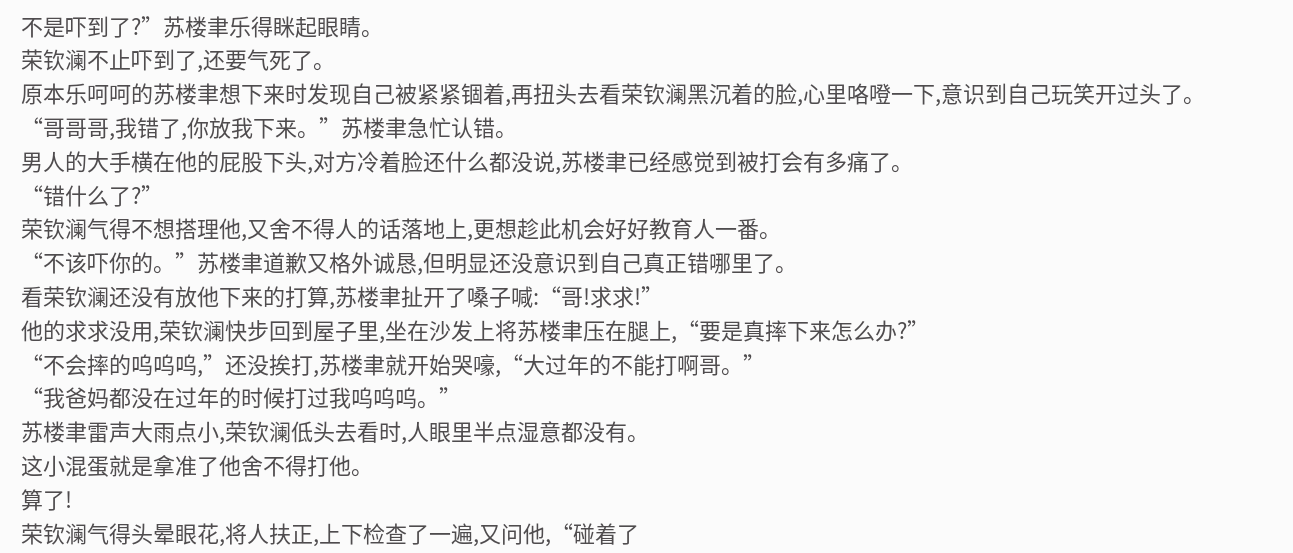不是吓到了?”苏楼聿乐得眯起眼睛。
荣钦澜不止吓到了,还要气死了。
原本乐呵呵的苏楼聿想下来时发现自己被紧紧锢着,再扭头去看荣钦澜黑沉着的脸,心里咯噔一下,意识到自己玩笑开过头了。
“哥哥哥,我错了,你放我下来。”苏楼聿急忙认错。
男人的大手横在他的屁股下头,对方冷着脸还什么都没说,苏楼聿已经感觉到被打会有多痛了。
“错什么了?”
荣钦澜气得不想搭理他,又舍不得人的话落地上,更想趁此机会好好教育人一番。
“不该吓你的。”苏楼聿道歉又格外诚恳,但明显还没意识到自己真正错哪里了。
看荣钦澜还没有放他下来的打算,苏楼聿扯开了嗓子喊:“哥!求求!”
他的求求没用,荣钦澜快步回到屋子里,坐在沙发上将苏楼聿压在腿上,“要是真摔下来怎么办?”
“不会摔的呜呜呜,”还没挨打,苏楼聿就开始哭嚎,“大过年的不能打啊哥。”
“我爸妈都没在过年的时候打过我呜呜呜。”
苏楼聿雷声大雨点小,荣钦澜低头去看时,人眼里半点湿意都没有。
这小混蛋就是拿准了他舍不得打他。
算了!
荣钦澜气得头晕眼花,将人扶正,上下检查了一遍,又问他,“碰着了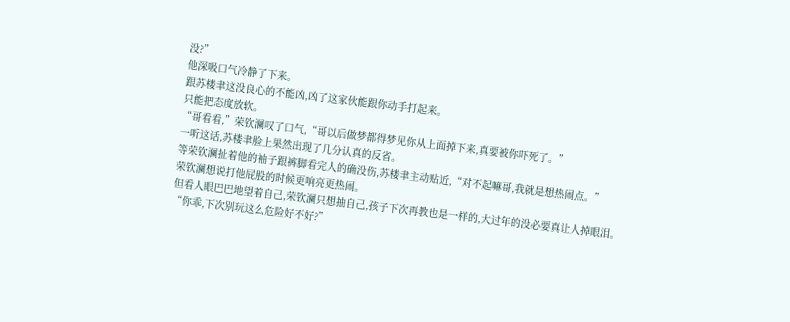没?”
他深吸口气冷静了下来。
跟苏楼聿这没良心的不能凶,凶了这家伙能跟你动手打起来。
只能把态度放软。
“哥看看,”荣钦澜叹了口气,“哥以后做梦都得梦见你从上面掉下来,真要被你吓死了。”
一听这话,苏楼聿脸上果然出现了几分认真的反省。
等荣钦澜扯着他的袖子跟裤脚看完人的确没伤,苏楼聿主动贴近,“对不起嘛哥,我就是想热闹点。”
荣钦澜想说打他屁股的时候更响亮更热闹。
但看人眼巴巴地望着自己,荣钦澜只想抽自己,孩子下次再教也是一样的,大过年的没必要真让人掉眼泪。
“你乖,下次别玩这么危险好不好?”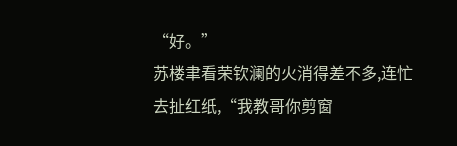“好。”
苏楼聿看荣钦澜的火消得差不多,连忙去扯红纸,“我教哥你剪窗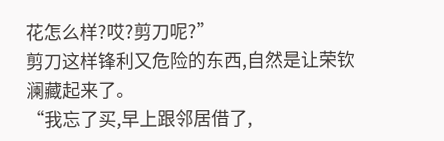花怎么样?哎?剪刀呢?”
剪刀这样锋利又危险的东西,自然是让荣钦澜藏起来了。
“我忘了买,早上跟邻居借了,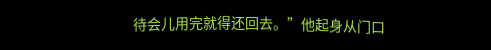待会儿用完就得还回去。”他起身从门口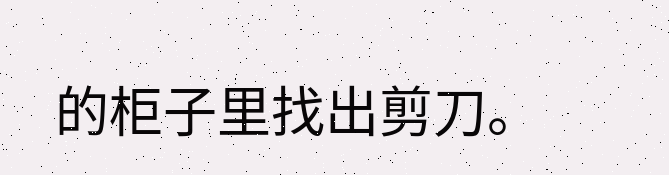的柜子里找出剪刀。